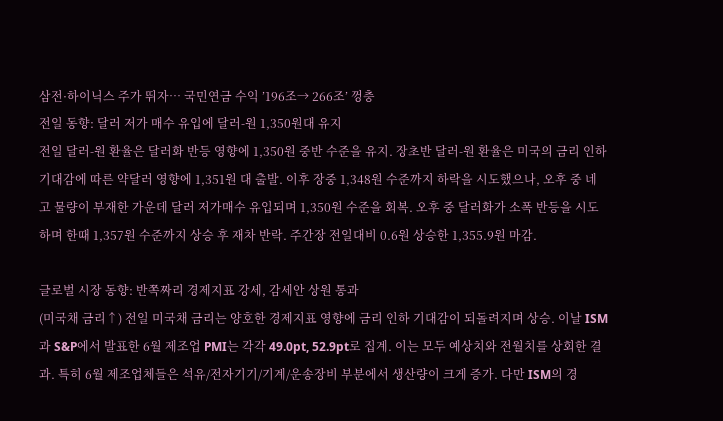삼전·하이닉스 주가 뛰자… 국민연금 수익 ’196조→ 266조’ 껑충
전일 동향: 달러 저가 매수 유입에 달러-원 1,350원대 유지
전일 달러-원 환율은 달러화 반등 영향에 1,350원 중반 수준을 유지. 장초반 달러-원 환율은 미국의 금리 인하 기대감에 따른 약달러 영향에 1,351원 대 출발. 이후 장중 1,348원 수준까지 하락을 시도했으나, 오후 중 네고 물량이 부재한 가운데 달러 저가매수 유입되며 1,350원 수준을 회복. 오후 중 달러화가 소폭 반등을 시도하며 한때 1,357원 수준까지 상승 후 재차 반락. 주간장 전일대비 0.6원 상승한 1,355.9원 마감.

글로벌 시장 동향: 반쪽짜리 경제지표 강세, 감세안 상원 통과
(미국채 금리↑) 전일 미국채 금리는 양호한 경제지표 영향에 금리 인하 기대감이 되돌려지며 상승. 이날 ISM과 S&P에서 발표한 6월 제조업 PMI는 각각 49.0pt, 52.9pt로 집계. 이는 모두 예상치와 전월치를 상회한 결과. 특히 6월 제조업체들은 석유/전자기기/기계/운송장비 부분에서 생산량이 크게 증가. 다만 ISM의 경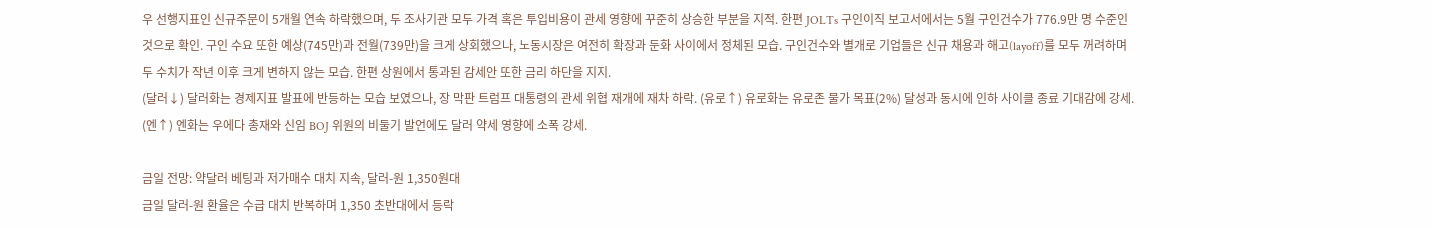우 선행지표인 신규주문이 5개월 연속 하락했으며, 두 조사기관 모두 가격 혹은 투입비용이 관세 영향에 꾸준히 상승한 부분을 지적. 한편 JOLTs 구인이직 보고서에서는 5월 구인건수가 776.9만 명 수준인 것으로 확인. 구인 수요 또한 예상(745만)과 전월(739만)을 크게 상회했으나, 노동시장은 여전히 확장과 둔화 사이에서 정체된 모습. 구인건수와 별개로 기업들은 신규 채용과 해고(layoff)를 모두 꺼려하며 두 수치가 작년 이후 크게 변하지 않는 모습. 한편 상원에서 통과된 감세안 또한 금리 하단을 지지.
(달러↓) 달러화는 경제지표 발표에 반등하는 모습 보였으나, 장 막판 트럼프 대통령의 관세 위협 재개에 재차 하락. (유로↑) 유로화는 유로존 물가 목표(2%) 달성과 동시에 인하 사이클 종료 기대감에 강세. (엔↑) 엔화는 우에다 총재와 신임 BOJ 위원의 비둘기 발언에도 달러 약세 영향에 소폭 강세.

금일 전망: 약달러 베팅과 저가매수 대치 지속, 달러-원 1,350원대
금일 달러-원 환율은 수급 대치 반복하며 1,350 초반대에서 등락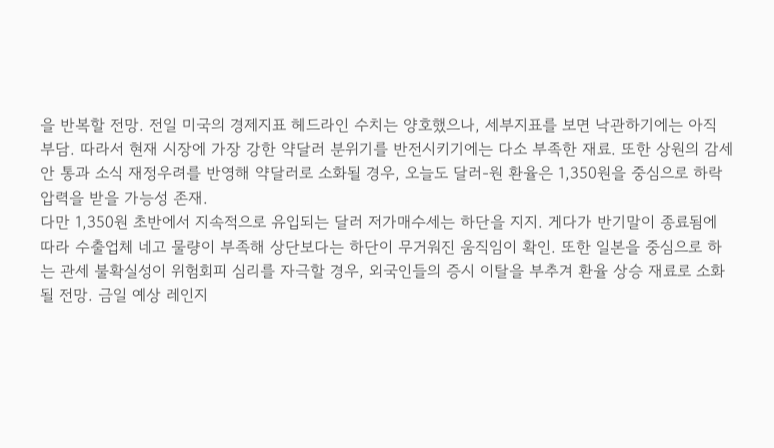을 반복할 전망. 전일 미국의 경제지표 헤드라인 수치는 양호했으나, 세부지표를 보면 낙관하기에는 아직 부담. 따라서 현재 시장에 가장 강한 약달러 분위기를 반전시키기에는 다소 부족한 재료. 또한 상원의 감세안 통과 소식 재정우려를 반영해 약달러로 소화될 경우, 오늘도 달러-원 환율은 1,350원을 중심으로 하락 압력을 받을 가능성 존재.
다만 1,350원 초반에서 지속적으로 유입되는 달러 저가매수세는 하단을 지지. 게다가 반기말이 종료됨에 따라 수출업체 네고 물량이 부족해 상단보다는 하단이 무거워진 움직임이 확인. 또한 일본을 중심으로 하는 관세 불확실성이 위험회피 심리를 자극할 경우, 외국인들의 증시 이탈을 부추겨 환율 상승 재료로 소화될 전망. 금일 예상 레인지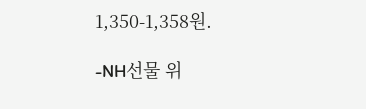1,350-1,358원.

-NH선물 위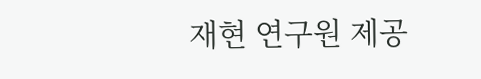재현 연구원 제공